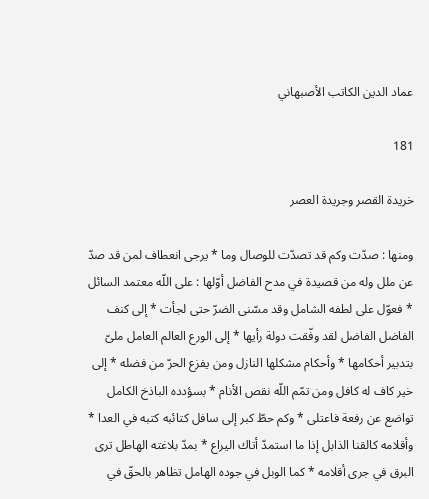عماد الدين الكاتب الأصبهاني

181

خريدة القصر وجريدة العصر

ومنها : صدّت وكم قد تصدّت للوصال وما * يرجى انعطاف لمن قد صدّ عن ملل وله من قصيدة في مدح الفاضل أوّلها : على اللّه معتمد السائل * فعوّل على لطفه الشامل وقد مسّنى الضرّ حتى لجأت * إلى كنف الفاضل الفاضل لقد وفّقت دولة رأيها * إلى الورع العالم العامل ملىّ بتدبير أحكامها * وأحكام مشكلها النازل ومن يفزع الحرّ من فضله * إلى خير كاف له كافل ومن تمّم اللّه نقص الأنام * بسؤدده الباذخ الكامل تواضع عن رفعة فاعتلى * وكم حطّ كبر إلى سافل كتائبه كتبه في العدا * وأقلامه كالقنا الذابل إذا ما استمدّ أتاك اليراع * بمدّ بلاغته الهاطل ترى البرق في جرى أقلامه * كما الوبل في جوده الهامل تظاهر بالحقّ في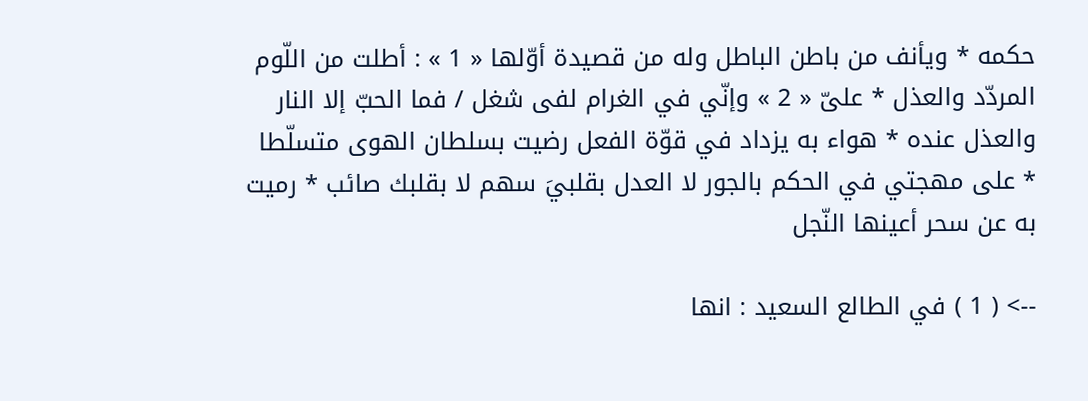حكمه * ويأنف من باطن الباطل وله من قصيدة أوّلها « 1 » : أطلت من اللّوم المردّد والعذل * علىّ « 2 » وإنّي في الغرام لفى شغل / فما الحبّ إلا النار والعذل عنده * هواء به يزداد في قوّة الفعل رضيت بسلطان الهوى متسلّطا * على مهجتي في الحكم بالجور لا العدل بقلبيَ سهم لا بقلبك صائب * رميت به عن سحر أعينها النّجل

--> ( 1 ) في الطالع السعيد : انها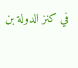في كنز الدولة بن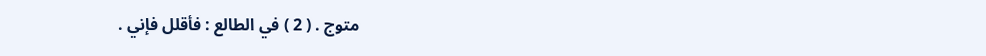متوج . ( 2 ) في الطالع : فأقلل فإني .